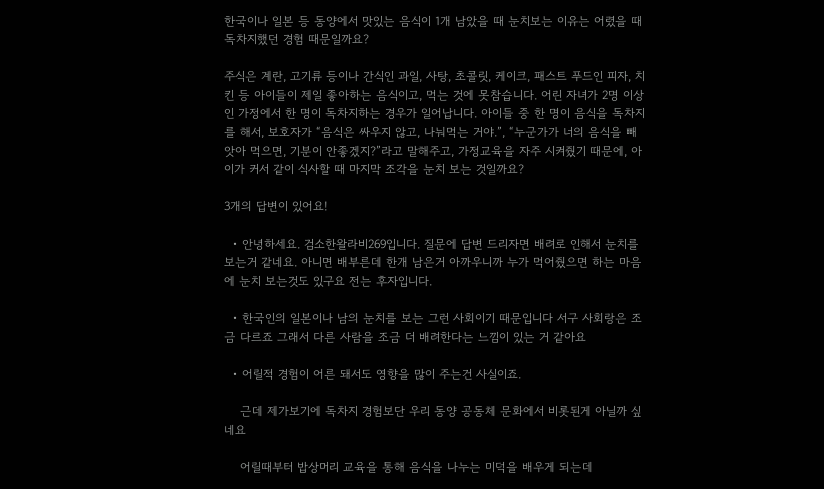한국이나 일본 등 동양에서 맛있는 음식이 1개 남았을 때 눈치보는 이유는 어렸을 때 독차지했던 경험 때문일까요?

주식은 계란, 고기류 등이나 간식인 과일, 사탕, 초콜릿, 케이크, 패스트 푸드인 피자, 치킨 등 아이들이 제일 좋아하는 음식이고, 먹는 것에 못참습니다. 어린 자녀가 2명 이상인 가정에서 한 명이 독차지하는 경우가 일어납니다. 아이들 중 한 명이 음식을 독차지를 해서, 보호자가 “음식은 싸우지 않고, 나눠먹는 거야.”, “누군가가 너의 음식을 빼앗아 먹으면, 기분이 안좋겠지?”라고 말해주고, 가정교육을 자주 시켜줬기 때문에, 아이가 커서 같이 식사할 때 마지막 조각을 눈치 보는 것일까요?

3개의 답변이 있어요!

  • 안녕하세요. 검소한왈라비269입니다. 질문에 답변 드리자면 배려로 인해서 눈치를 보는거 같네요. 아니면 배부른데 한개 남은거 아까우니까 누가 먹어줬으면 하는 마음에 눈치 보는것도 있구요 전는 후자입니다.

  • 한국인의 일본이나 남의 눈치를 보는 그런 사회이기 때문입니다 서구 사회랑은 조금 다르죠 그래서 다른 사람을 조금 더 배려한다는 느낌이 있는 거 같아요

  • 어릴적 경험이 어른 돼서도 영향을 많이 주는건 사실이죠.

    근데 제가보기에 독차지 경험보단 우리 동양 공동체 문화에서 비롯된게 아닐까 싶네요

    어릴때부터 밥상머리 교육을 통해 음식을 나누는 미덕을 배우게 되는데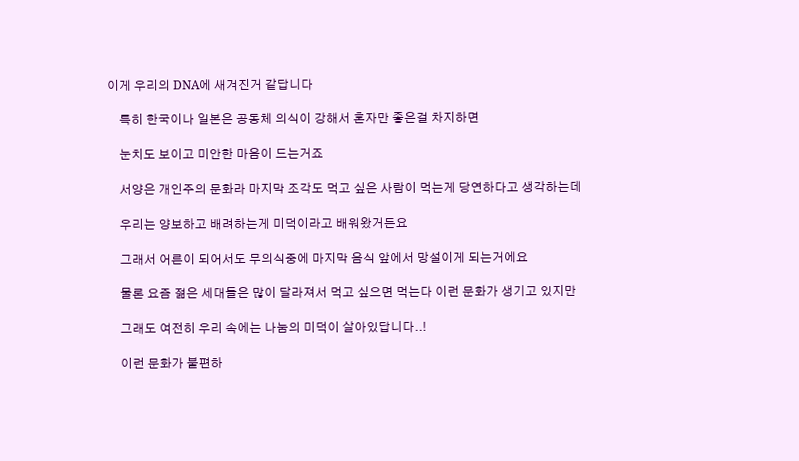이게 우리의 DNA에 새겨진거 같답니다

    특히 한국이나 일본은 공동체 의식이 강해서 혼자만 좋은걸 차지하면

    눈치도 보이고 미안한 마음이 드는거죠

    서양은 개인주의 문화라 마지막 조각도 먹고 싶은 사람이 먹는게 당연하다고 생각하는데

    우리는 양보하고 배려하는게 미덕이라고 배워왔거든요

    그래서 어른이 되어서도 무의식중에 마지막 음식 앞에서 망설이게 되는거에요

    물론 요즘 젊은 세대들은 많이 달라져서 먹고 싶으면 먹는다 이런 문화가 생기고 있지만

    그래도 여전히 우리 속에는 나눔의 미덕이 살아있답니다..!

    이런 문화가 불편하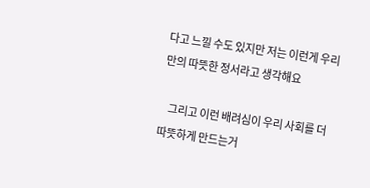다고 느낄 수도 있지만 저는 이런게 우리만의 따뜻한 정서라고 생각해요

    그리고 이런 배려심이 우리 사회를 더 따뜻하게 만드는거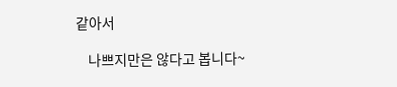같아서

    나쁘지만은 않다고 봅니다~